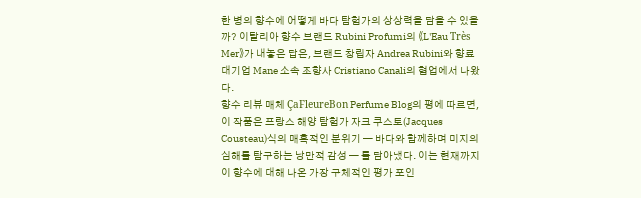한 병의 향수에 어떻게 바다 탐험가의 상상력을 담을 수 있을까? 이탈리아 향수 브랜드 Rubini Profumi의 《L'Eau Très Mer》가 내놓은 답은, 브랜드 창립자 Andrea Rubini와 향료 대기업 Mane 소속 조향사 Cristiano Canali의 협업에서 나왔다.
향수 리뷰 매체 ÇaFleureBon Perfume Blog의 평에 따르면, 이 작품은 프랑스 해양 탐험가 자크 쿠스토(Jacques Cousteau)식의 매혹적인 분위기 — 바다와 함께하며 미지의 심해를 탐구하는 낭만적 감성 — 를 담아냈다. 이는 현재까지 이 향수에 대해 나온 가장 구체적인 평가 포인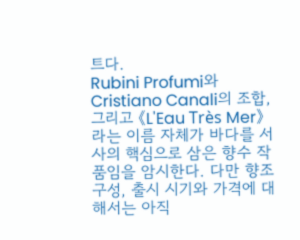트다.
Rubini Profumi와 Cristiano Canali의 조합, 그리고 《L'Eau Très Mer》라는 이름 자체가 바다를 서사의 핵심으로 삼은 향수 작품임을 암시한다. 다만 향조 구성, 출시 시기와 가격에 대해서는 아직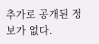추가로 공개된 정보가 없다.